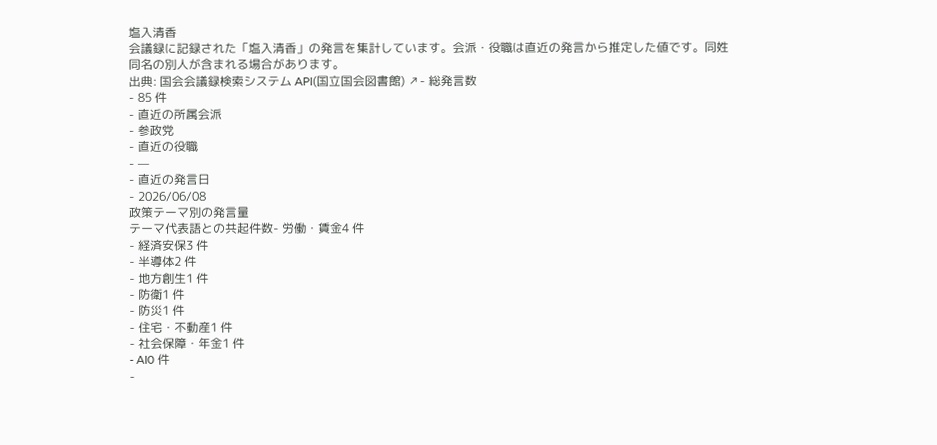塩入清香
会議録に記録された「塩入清香」の発言を集計しています。会派・役職は直近の発言から推定した値です。同姓同名の別人が含まれる場合があります。
出典: 国会会議録検索システム API(国立国会図書館) ↗- 総発言数
- 85 件
- 直近の所属会派
- 参政党
- 直近の役職
- —
- 直近の発言日
- 2026/06/08
政策テーマ別の発言量
テーマ代表語との共起件数- 労働・賃金4 件
- 経済安保3 件
- 半導体2 件
- 地方創生1 件
- 防衛1 件
- 防災1 件
- 住宅・不動産1 件
- 社会保障・年金1 件
- AI0 件
-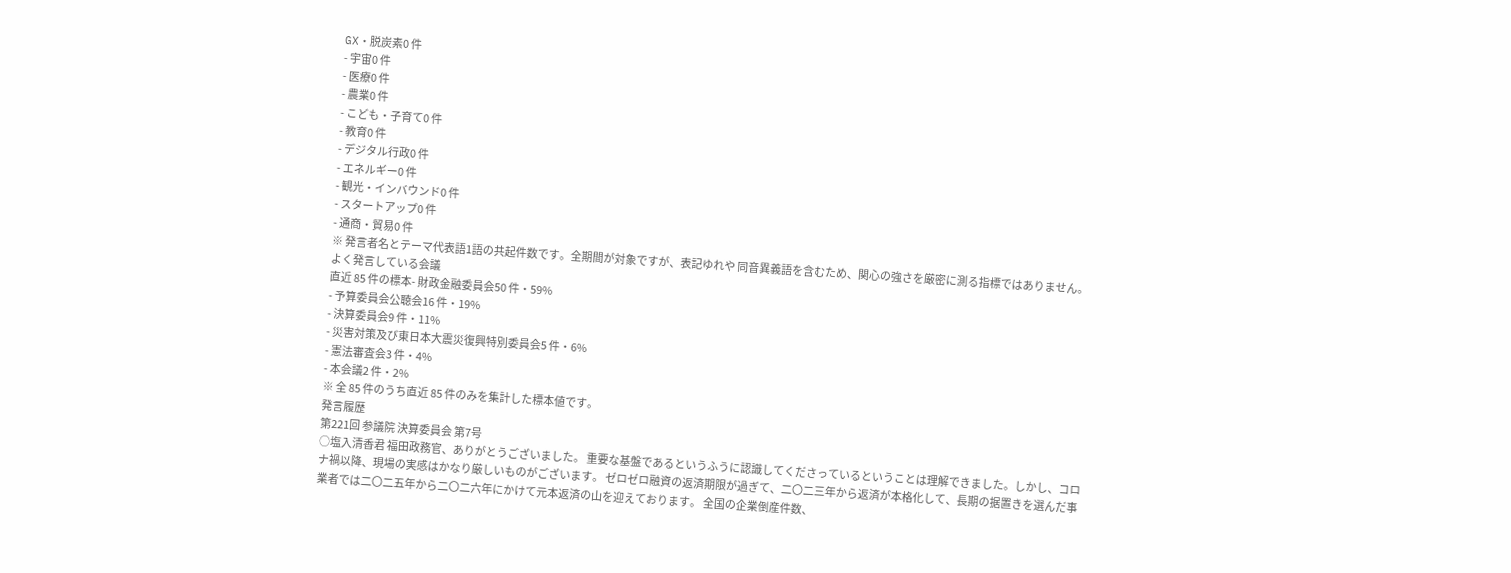GX・脱炭素0 件
- 宇宙0 件
- 医療0 件
- 農業0 件
- こども・子育て0 件
- 教育0 件
- デジタル行政0 件
- エネルギー0 件
- 観光・インバウンド0 件
- スタートアップ0 件
- 通商・貿易0 件
※ 発言者名とテーマ代表語1語の共起件数です。全期間が対象ですが、表記ゆれや 同音異義語を含むため、関心の強さを厳密に測る指標ではありません。
よく発言している会議
直近 85 件の標本- 財政金融委員会50 件・59%
- 予算委員会公聴会16 件・19%
- 決算委員会9 件・11%
- 災害対策及び東日本大震災復興特別委員会5 件・6%
- 憲法審査会3 件・4%
- 本会議2 件・2%
※ 全 85 件のうち直近 85 件のみを集計した標本値です。
発言履歴
第221回 参議院 決算委員会 第7号
○塩入清香君 福田政務官、ありがとうございました。 重要な基盤であるというふうに認識してくださっているということは理解できました。しかし、コロナ禍以降、現場の実感はかなり厳しいものがございます。 ゼロゼロ融資の返済期限が過ぎて、二〇二三年から返済が本格化して、長期の据置きを選んだ事業者では二〇二五年から二〇二六年にかけて元本返済の山を迎えております。 全国の企業倒産件数、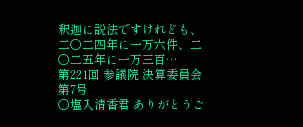釈迦に説法ですけれども、二〇二四年に一万六件、二〇二五年に一万三百…
第221回 参議院 決算委員会 第7号
○塩入清香君 ありがとうご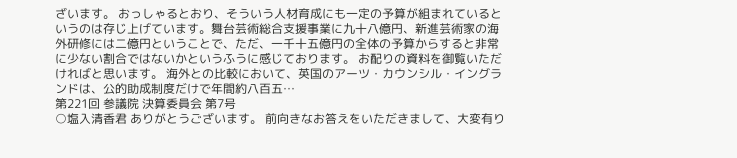ざいます。 おっしゃるとおり、そういう人材育成にも一定の予算が組まれているというのは存じ上げています。舞台芸術総合支援事業に九十八億円、新進芸術家の海外研修には二億円ということで、ただ、一千十五億円の全体の予算からすると非常に少ない割合ではないかというふうに感じております。 お配りの資料を御覧いただければと思います。 海外との比較において、英国のアーツ・カウンシル・イングランドは、公的助成制度だけで年間約八百五…
第221回 参議院 決算委員会 第7号
○塩入清香君 ありがとうございます。 前向きなお答えをいただきまして、大変有り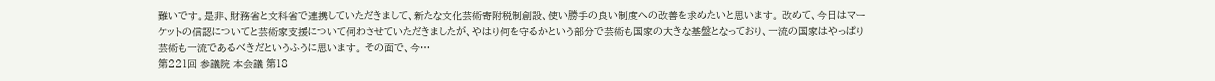難いです。是非、財務省と文科省で連携していただきまして、新たな文化芸術寄附税制創設、使い勝手の良い制度への改善を求めたいと思います。 改めて、今日はマーケットの信認についてと芸術家支援について伺わさせていただきましたが、やはり何を守るかという部分で芸術も国家の大きな基盤となっており、一流の国家はやっぱり芸術も一流であるべきだというふうに思います。 その面で、今…
第221回 参議院 本会議 第18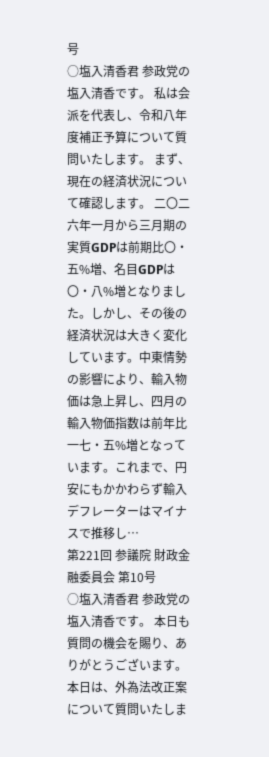号
○塩入清香君 参政党の塩入清香です。 私は会派を代表し、令和八年度補正予算について質問いたします。 まず、現在の経済状況について確認します。 二〇二六年一月から三月期の実質GDPは前期比〇・五%増、名目GDPは〇・八%増となりました。しかし、その後の経済状況は大きく変化しています。中東情勢の影響により、輸入物価は急上昇し、四月の輸入物価指数は前年比一七・五%増となっています。これまで、円安にもかかわらず輸入デフレーターはマイナスで推移し…
第221回 参議院 財政金融委員会 第10号
○塩入清香君 参政党の塩入清香です。 本日も質問の機会を賜り、ありがとうございます。 本日は、外為法改正案について質問いたしま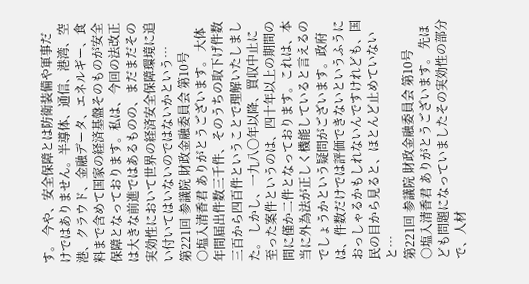す。 今や、安全保障とは防衛装備や軍事だけではありません。半導体、通信、港湾、空港、クラウド、金融データ、エネルギー、食料まで含めて国家の経済基盤そのものが安全保障となっております。私は、今回の法改正は大きな前進ではあるものの、まだまだその実効性において世界の経済安全保障環境に追い付いてはいないのではないかという…
第221回 参議院 財政金融委員会 第10号
○塩入清香君 ありがとうございます。 大体年間届出件数三千件、そのうちの取下げ件数三百から四百件ということで理解いたしました。 しかし、一九八〇年以降、買収中止に至った案件というのは、四十年以上の期間の間に僅か二件となっております。これは、本当に外為法が正しく機能していると言えるのでしょうかという疑問がございます。政府は、件数だけでは評価できないというふうにおっしゃるかもしれないんですけれども、国民の目から見ると、ほとんど止めていないと…
第221回 参議院 財政金融委員会 第10号
○塩入清香君 ありがとうございます。 先ほども問題になっていましたその実効性の部分で、人材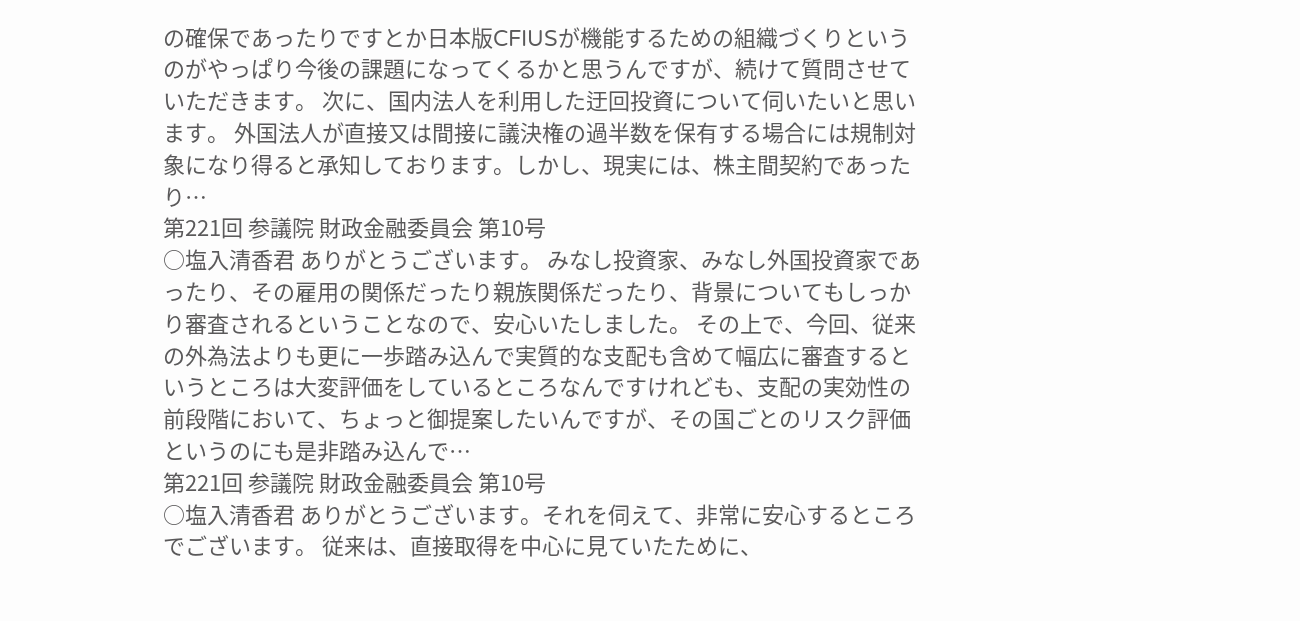の確保であったりですとか日本版CFIUSが機能するための組織づくりというのがやっぱり今後の課題になってくるかと思うんですが、続けて質問させていただきます。 次に、国内法人を利用した迂回投資について伺いたいと思います。 外国法人が直接又は間接に議決権の過半数を保有する場合には規制対象になり得ると承知しております。しかし、現実には、株主間契約であったり…
第221回 参議院 財政金融委員会 第10号
○塩入清香君 ありがとうございます。 みなし投資家、みなし外国投資家であったり、その雇用の関係だったり親族関係だったり、背景についてもしっかり審査されるということなので、安心いたしました。 その上で、今回、従来の外為法よりも更に一歩踏み込んで実質的な支配も含めて幅広に審査するというところは大変評価をしているところなんですけれども、支配の実効性の前段階において、ちょっと御提案したいんですが、その国ごとのリスク評価というのにも是非踏み込んで…
第221回 参議院 財政金融委員会 第10号
○塩入清香君 ありがとうございます。それを伺えて、非常に安心するところでございます。 従来は、直接取得を中心に見ていたために、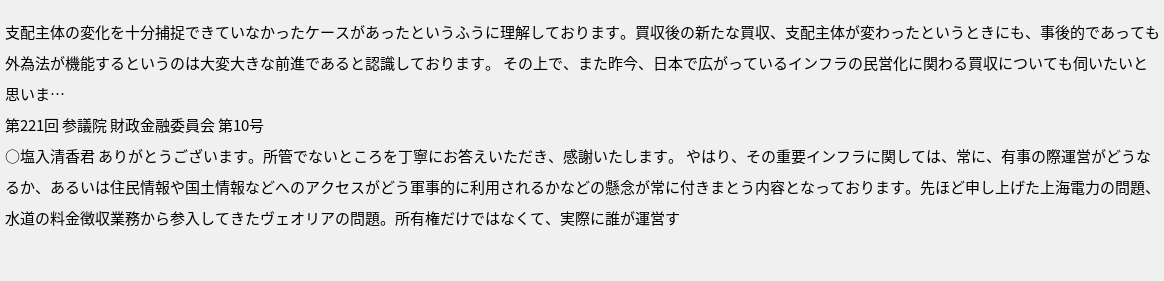支配主体の変化を十分捕捉できていなかったケースがあったというふうに理解しております。買収後の新たな買収、支配主体が変わったというときにも、事後的であっても外為法が機能するというのは大変大きな前進であると認識しております。 その上で、また昨今、日本で広がっているインフラの民営化に関わる買収についても伺いたいと思いま…
第221回 参議院 財政金融委員会 第10号
○塩入清香君 ありがとうございます。所管でないところを丁寧にお答えいただき、感謝いたします。 やはり、その重要インフラに関しては、常に、有事の際運営がどうなるか、あるいは住民情報や国土情報などへのアクセスがどう軍事的に利用されるかなどの懸念が常に付きまとう内容となっております。先ほど申し上げた上海電力の問題、水道の料金徴収業務から参入してきたヴェオリアの問題。所有権だけではなくて、実際に誰が運営す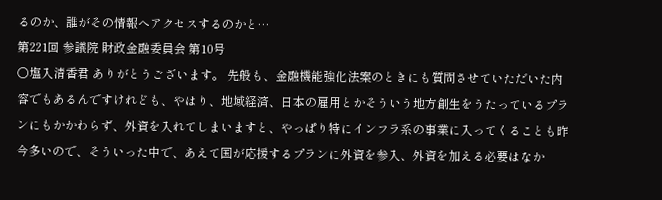るのか、誰がその情報へアクセスするのかと…
第221回 参議院 財政金融委員会 第10号
○塩入清香君 ありがとうございます。 先般も、金融機能強化法案のときにも質問させていただいた内容でもあるんですけれども、やはり、地域経済、日本の雇用とかそういう地方創生をうたっているプランにもかかわらず、外資を入れてしまいますと、やっぱり特にインフラ系の事業に入ってくることも昨今多いので、そういった中で、あえて国が応援するプランに外資を参入、外資を加える必要はなか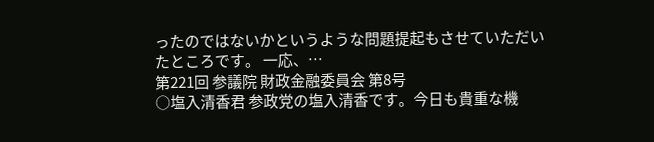ったのではないかというような問題提起もさせていただいたところです。 一応、…
第221回 参議院 財政金融委員会 第8号
○塩入清香君 参政党の塩入清香です。今日も貴重な機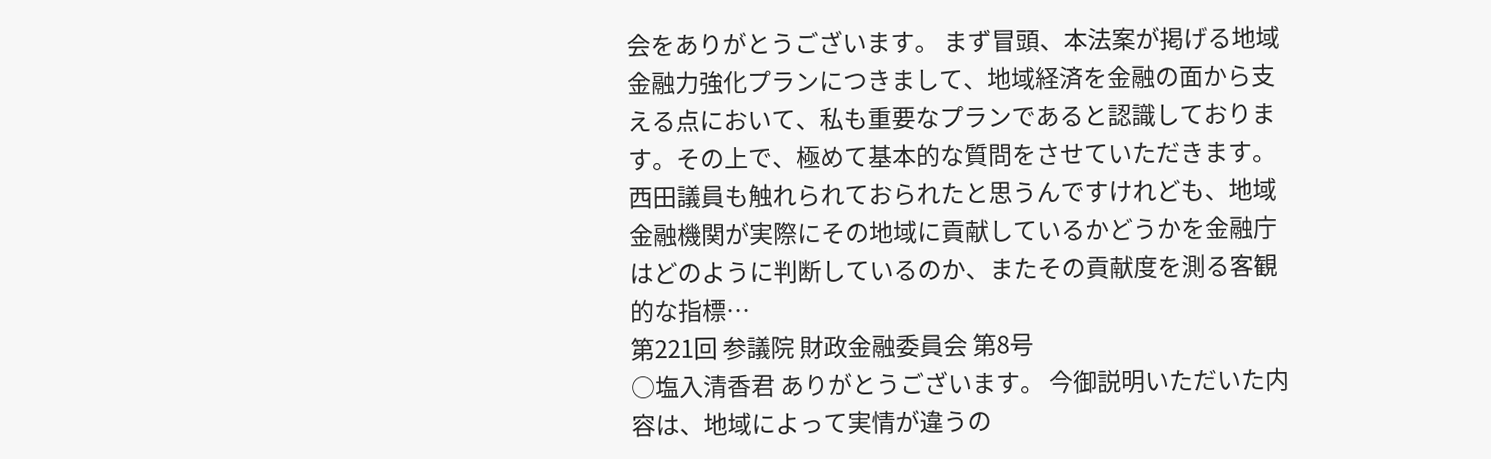会をありがとうございます。 まず冒頭、本法案が掲げる地域金融力強化プランにつきまして、地域経済を金融の面から支える点において、私も重要なプランであると認識しております。その上で、極めて基本的な質問をさせていただきます。 西田議員も触れられておられたと思うんですけれども、地域金融機関が実際にその地域に貢献しているかどうかを金融庁はどのように判断しているのか、またその貢献度を測る客観的な指標…
第221回 参議院 財政金融委員会 第8号
○塩入清香君 ありがとうございます。 今御説明いただいた内容は、地域によって実情が違うの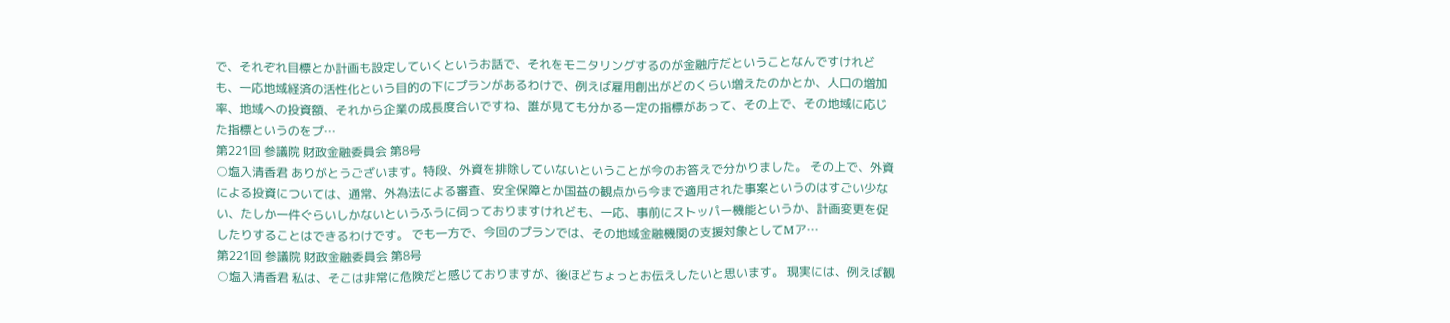で、それぞれ目標とか計画も設定していくというお話で、それをモニタリングするのが金融庁だということなんですけれども、一応地域経済の活性化という目的の下にプランがあるわけで、例えば雇用創出がどのくらい増えたのかとか、人口の増加率、地域への投資額、それから企業の成長度合いですね、誰が見ても分かる一定の指標があって、その上で、その地域に応じた指標というのをプ…
第221回 参議院 財政金融委員会 第8号
○塩入清香君 ありがとうございます。特段、外資を排除していないということが今のお答えで分かりました。 その上で、外資による投資については、通常、外為法による審査、安全保障とか国益の観点から今まで適用された事案というのはすごい少ない、たしか一件ぐらいしかないというふうに伺っておりますけれども、一応、事前にストッパー機能というか、計画変更を促したりすることはできるわけです。 でも一方で、今回のプランでは、その地域金融機関の支援対象としてMア…
第221回 参議院 財政金融委員会 第8号
○塩入清香君 私は、そこは非常に危険だと感じておりますが、後ほどちょっとお伝えしたいと思います。 現実には、例えば観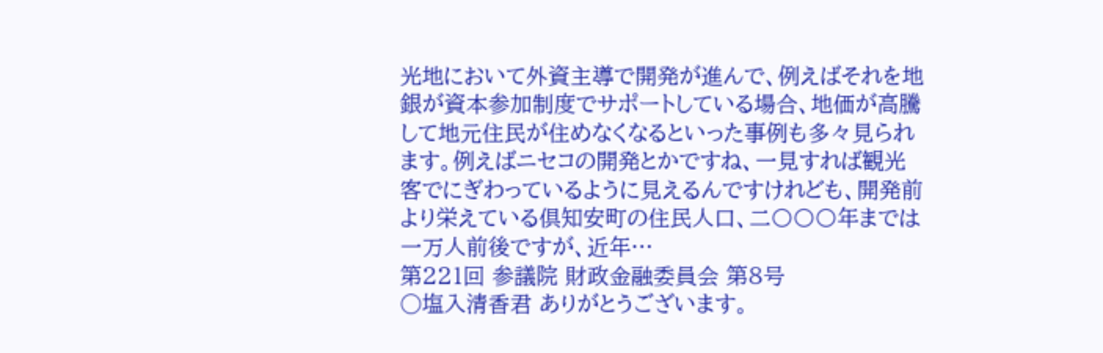光地において外資主導で開発が進んで、例えばそれを地銀が資本参加制度でサポートしている場合、地価が高騰して地元住民が住めなくなるといった事例も多々見られます。例えばニセコの開発とかですね、一見すれば観光客でにぎわっているように見えるんですけれども、開発前より栄えている倶知安町の住民人口、二〇〇〇年までは一万人前後ですが、近年…
第221回 参議院 財政金融委員会 第8号
○塩入清香君 ありがとうございます。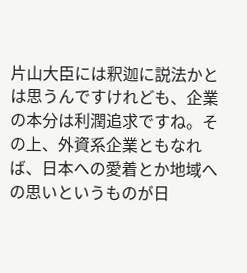片山大臣には釈迦に説法かとは思うんですけれども、企業の本分は利潤追求ですね。その上、外資系企業ともなれば、日本への愛着とか地域への思いというものが日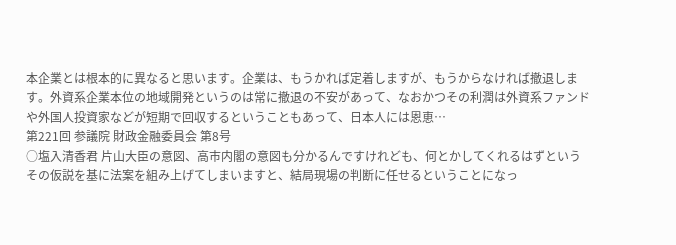本企業とは根本的に異なると思います。企業は、もうかれば定着しますが、もうからなければ撤退します。外資系企業本位の地域開発というのは常に撤退の不安があって、なおかつその利潤は外資系ファンドや外国人投資家などが短期で回収するということもあって、日本人には恩恵…
第221回 参議院 財政金融委員会 第8号
○塩入清香君 片山大臣の意図、高市内閣の意図も分かるんですけれども、何とかしてくれるはずというその仮説を基に法案を組み上げてしまいますと、結局現場の判断に任せるということになっ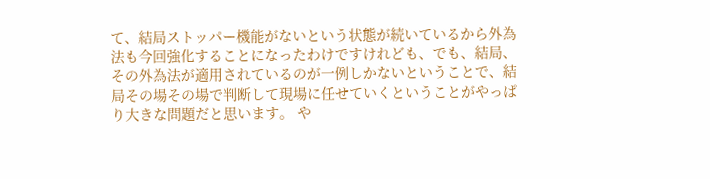て、結局ストッパー機能がないという状態が続いているから外為法も今回強化することになったわけですけれども、でも、結局、その外為法が適用されているのが一例しかないということで、結局その場その場で判断して現場に任せていくということがやっぱり大きな問題だと思います。 や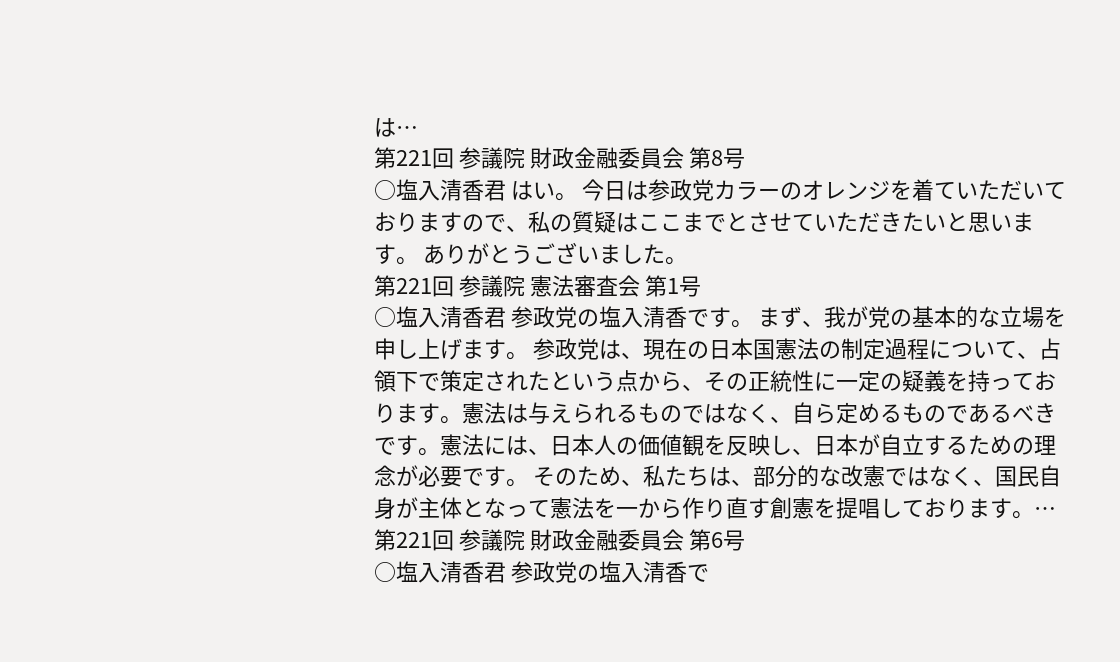は…
第221回 参議院 財政金融委員会 第8号
○塩入清香君 はい。 今日は参政党カラーのオレンジを着ていただいておりますので、私の質疑はここまでとさせていただきたいと思います。 ありがとうございました。
第221回 参議院 憲法審査会 第1号
○塩入清香君 参政党の塩入清香です。 まず、我が党の基本的な立場を申し上げます。 参政党は、現在の日本国憲法の制定過程について、占領下で策定されたという点から、その正統性に一定の疑義を持っております。憲法は与えられるものではなく、自ら定めるものであるべきです。憲法には、日本人の価値観を反映し、日本が自立するための理念が必要です。 そのため、私たちは、部分的な改憲ではなく、国民自身が主体となって憲法を一から作り直す創憲を提唱しております。…
第221回 参議院 財政金融委員会 第6号
○塩入清香君 参政党の塩入清香で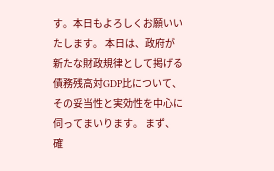す。本日もよろしくお願いいたします。 本日は、政府が新たな財政規律として掲げる債務残高対GDP比について、その妥当性と実効性を中心に伺ってまいります。 まず、確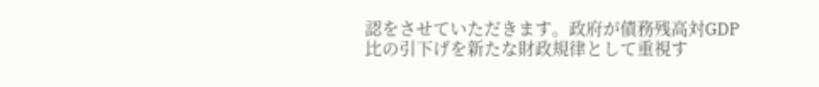認をさせていただきます。政府が債務残高対GDP比の引下げを新たな財政規律として重視す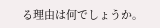る理由は何でしょうか。